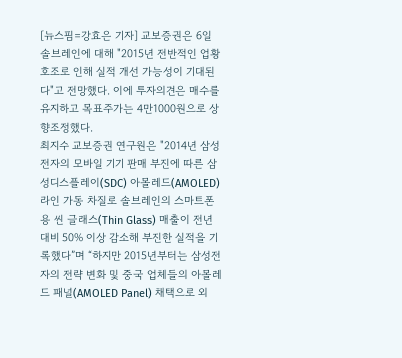[뉴스핌=강효은 기자] 교보증권은 6일 솔브레인에 대해 "2015년 전반적인 업황 호조로 인해 실적 개선 가능성이 기대된다"고 전망했다. 이에 투자의견은 매수를 유지하고 목표주가는 4만1000원으로 상향조정했다.
최지수 교보증권 연구원은 "2014년 삼성전자의 모바일 기기 판매 부진에 따른 삼성디스플레이(SDC) 아몰레드(AMOLED) 라인 가동 차질로 솔브레인의 스마트폰용 씬 글래스(Thin Glass) 매출이 전년 대비 50% 이상 감소해 부진한 실적을 기록했다”며 “하지만 2015년부터는 삼성전자의 전략 변화 및 중국 업체들의 아몰레드 패널(AMOLED Panel) 채택으로 외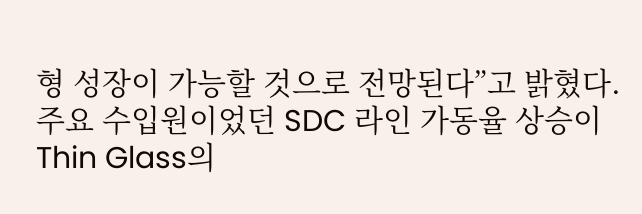형 성장이 가능할 것으로 전망된다”고 밝혔다.
주요 수입원이었던 SDC 라인 가동율 상승이 Thin Glass의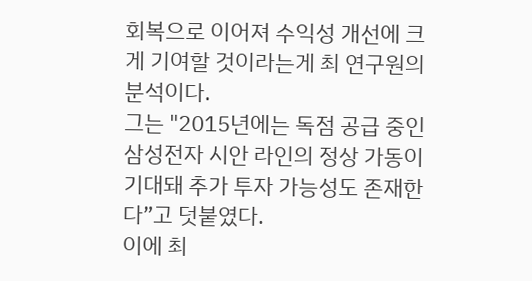회복으로 이어져 수익성 개선에 크게 기여할 것이라는게 최 연구원의 분석이다.
그는 "2015년에는 독점 공급 중인 삼성전자 시안 라인의 정상 가동이 기대돼 추가 투자 가능성도 존재한다”고 덧붙였다.
이에 최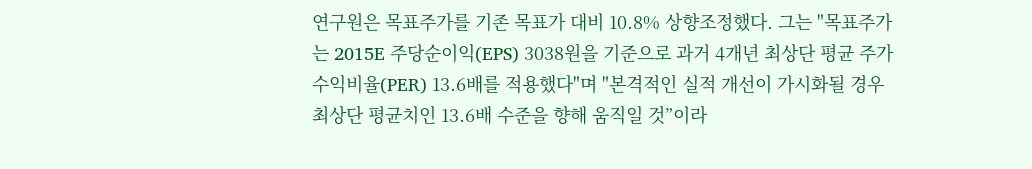연구원은 목표주가를 기존 목표가 대비 10.8% 상향조정했다. 그는 "목표주가는 2015E 주당순이익(EPS) 3038원을 기준으로 과거 4개년 최상단 평균 주가수익비율(PER) 13.6배를 적용했다"며 "본격적인 실적 개선이 가시화될 경우 최상단 평균치인 13.6배 수준을 향해 움직일 것”이라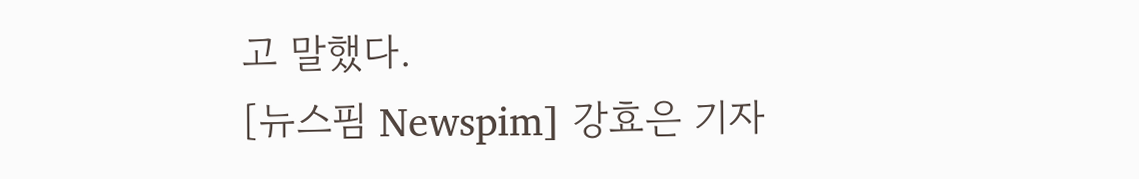고 말했다.
[뉴스핌 Newspim] 강효은 기자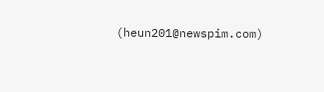(heun201@newspim.com)